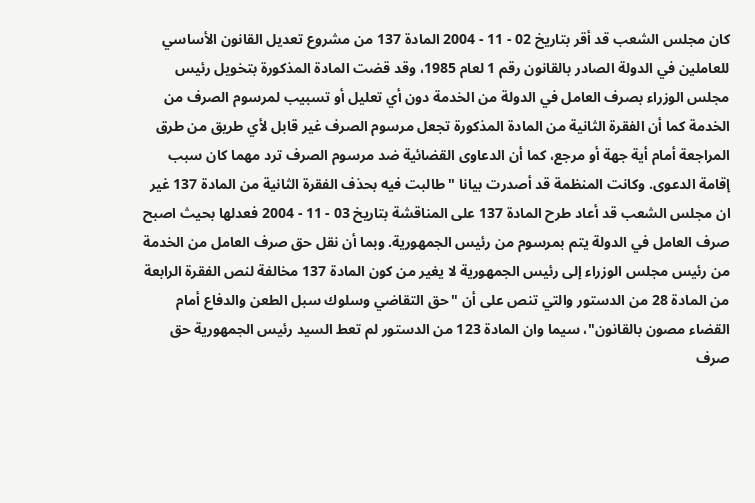كان مجلس الشعب قد أقر بتاريخ 02 - 11 - 2004 المادة 137 من مشروع تعديل القانون الأساسي للعاملين في الدولة الصادر بالقانون رقم 1 لعام 1985، وقد قضت المادة المذكورة بتخويل رئيس مجلس الوزراء بصرف العامل في الدولة من الخدمة دون أي تعليل أو تسبيب لمرسوم الصرف من الخدمة كما أن الفقرة الثانية من المادة المذكورة تجعل مرسوم الصرف غير قابل لأي طريق من طرق المراجعة أمام أية جهة أو مرجع، كما أن الدعاوى القضائية ضد مرسوم الصرف ترد مهما كان سبب إقامة الدعوى. وكانت المنظمة قد أصدرت بيانا "طالبت فيه بحذف الفقرة الثانية من المادة 137 غير ان مجلس الشعب قد أعاد طرح المادة 137 على المناقشة بتاريخ 03 - 11 - 2004 فعدلها بحيث اصبح صرف العامل في الدولة يتم بمرسوم من رئيس الجمهورية. وبما أن نقل حق صرف العامل من الخدمة من رئيس مجلس الوزراء إلى رئيس الجمهورية لا يغير من كون المادة 137 مخالفة لنص الفقرة الرابعة من المادة 28 من الدستور والتي تنص على أن "حق التقاضي وسلوك سبل الطعن والدفاع أمام القضاء مصون بالقانون"، سيما وان المادة 123 من الدستور لم تعط السيد رئيس الجمهورية حق صرف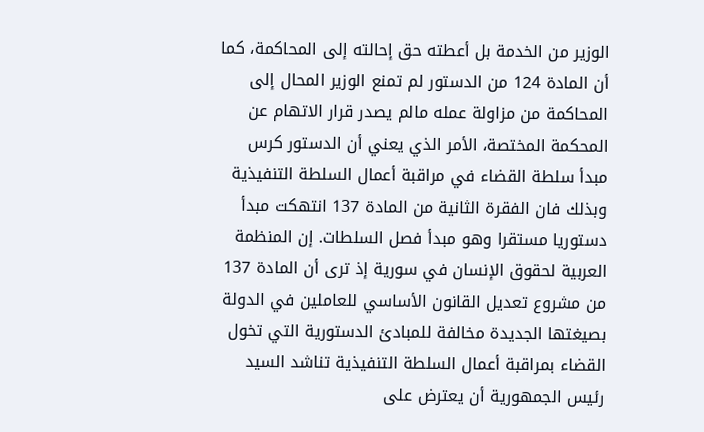الوزير من الخدمة بل أعطته حق إحالته إلى المحاكمة، كما أن المادة 124 من الدستور لم تمنع الوزير المحال إلى المحاكمة من مزاولة عمله مالم يصدر قرار الاتهام عن المحكمة المختصة، الأمر الذي يعني أن الدستور كرس مبدأ سلطة القضاء في مراقبة أعمال السلطة التنفيذية وبذلك فان الفقرة الثانية من المادة 137 انتهكت مبدأ دستوريا مستقرا وهو مبدأ فصل السلطات. إن المنظمة العربية لحقوق الإنسان في سورية إذ ترى أن المادة 137 من مشروع تعديل القانون الأساسي للعاملين في الدولة بصيغتها الجديدة مخالفة للمبادئ الدستورية التي تخول القضاء بمراقبة أعمال السلطة التنفيذية تناشد السيد رئيس الجمهورية أن يعترض على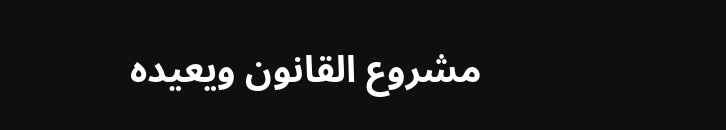مشروع القانون ويعيده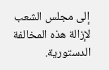إلى مجلس الشعب لإزالة هذه المخالفة الدستورية.